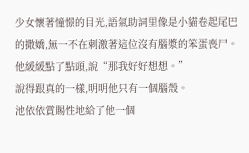少女懷著憧憬的目光,語氣助詞里像是小貓卷起尾巴的撒嬌,無一不在刺激著這位沒有腦漿的笨蛋喪尸。
他緩緩點了點頭,說“那我好好想想。”
說得跟真的一樣,明明他只有一個腦殼。
池依依賞賜性地給了他一個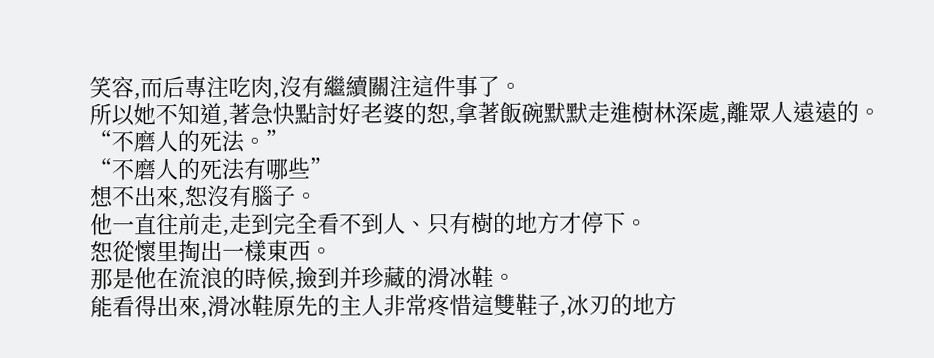笑容,而后專注吃肉,沒有繼續關注這件事了。
所以她不知道,著急快點討好老婆的恕,拿著飯碗默默走進樹林深處,離眾人遠遠的。
“不磨人的死法。”
“不磨人的死法有哪些”
想不出來,恕沒有腦子。
他一直往前走,走到完全看不到人、只有樹的地方才停下。
恕從懷里掏出一樣東西。
那是他在流浪的時候,撿到并珍藏的滑冰鞋。
能看得出來,滑冰鞋原先的主人非常疼惜這雙鞋子,冰刃的地方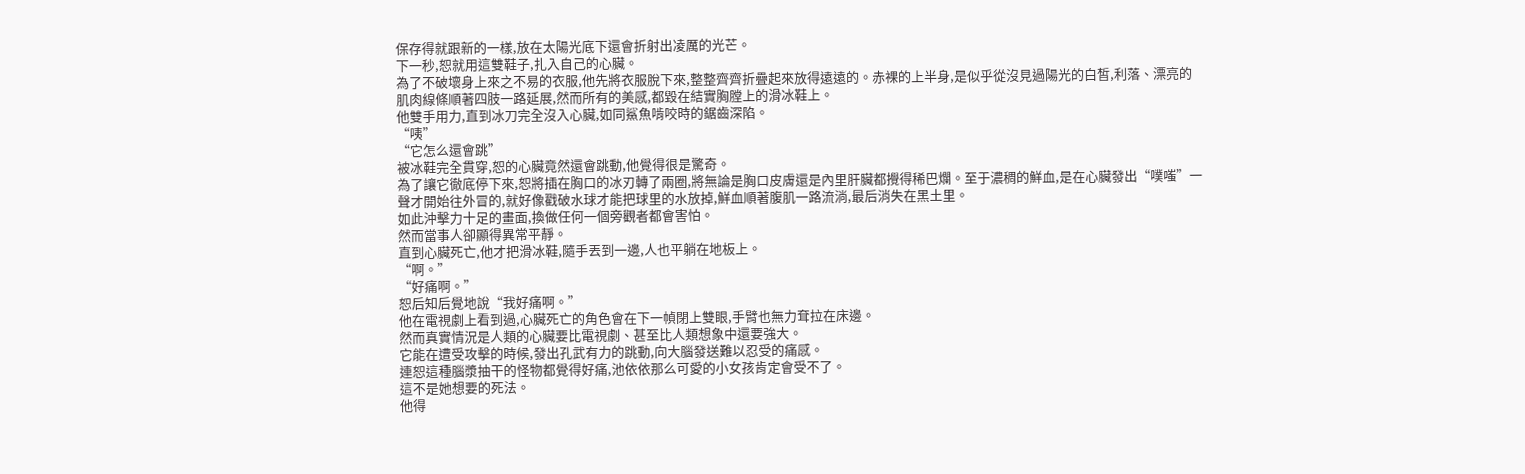保存得就跟新的一樣,放在太陽光底下還會折射出凌厲的光芒。
下一秒,恕就用這雙鞋子,扎入自己的心臟。
為了不破壞身上來之不易的衣服,他先將衣服脫下來,整整齊齊折疊起來放得遠遠的。赤裸的上半身,是似乎從沒見過陽光的白皙,利落、漂亮的肌肉線條順著四肢一路延展,然而所有的美感,都毀在結實胸膛上的滑冰鞋上。
他雙手用力,直到冰刀完全沒入心臟,如同鯊魚啃咬時的鋸齒深陷。
“咦”
“它怎么還會跳”
被冰鞋完全貫穿,恕的心臟竟然還會跳動,他覺得很是驚奇。
為了讓它徹底停下來,恕將插在胸口的冰刃轉了兩圈,將無論是胸口皮膚還是內里肝臟都攪得稀巴爛。至于濃稠的鮮血,是在心臟發出“噗嗤”一聲才開始往外冒的,就好像戳破水球才能把球里的水放掉,鮮血順著腹肌一路流淌,最后消失在黑土里。
如此沖擊力十足的畫面,換做任何一個旁觀者都會害怕。
然而當事人卻顯得異常平靜。
直到心臟死亡,他才把滑冰鞋,隨手丟到一邊,人也平躺在地板上。
“啊。”
“好痛啊。”
恕后知后覺地說“我好痛啊。”
他在電視劇上看到過,心臟死亡的角色會在下一幀閉上雙眼,手臂也無力耷拉在床邊。
然而真實情況是人類的心臟要比電視劇、甚至比人類想象中還要強大。
它能在遭受攻擊的時候,發出孔武有力的跳動,向大腦發送難以忍受的痛感。
連恕這種腦漿抽干的怪物都覺得好痛,池依依那么可愛的小女孩肯定會受不了。
這不是她想要的死法。
他得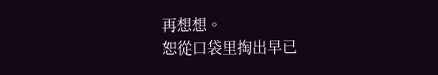再想想。
恕從口袋里掏出早已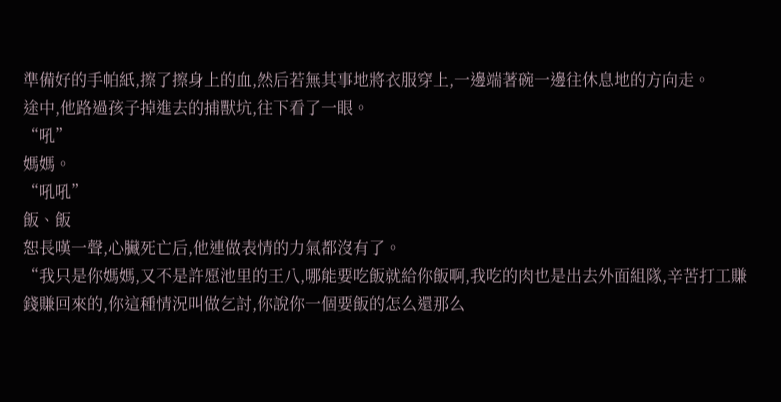準備好的手帕紙,擦了擦身上的血,然后若無其事地將衣服穿上,一邊端著碗一邊往休息地的方向走。
途中,他路過孩子掉進去的捕獸坑,往下看了一眼。
“吼”
媽媽。
“吼吼”
飯、飯
恕長嘆一聲,心臟死亡后,他連做表情的力氣都沒有了。
“我只是你媽媽,又不是許愿池里的王八,哪能要吃飯就給你飯啊,我吃的肉也是出去外面組隊,辛苦打工賺錢賺回來的,你這種情況叫做乞討,你說你一個要飯的怎么還那么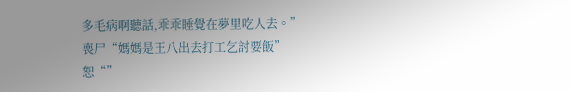多毛病啊聽話,乖乖睡覺在夢里吃人去。”
喪尸“媽媽是王八出去打工乞討要飯”
恕“”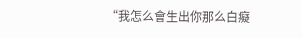“我怎么會生出你那么白癡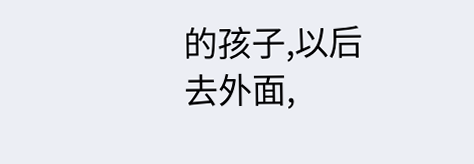的孩子,以后去外面,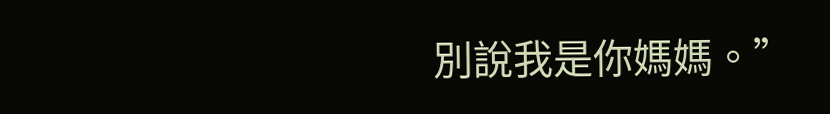別說我是你媽媽。”